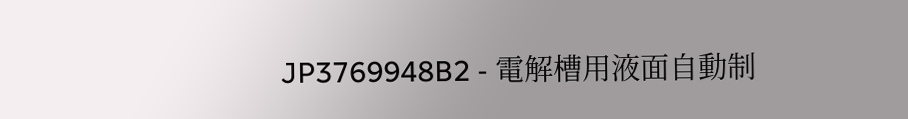JP3769948B2 - 電解槽用液面自動制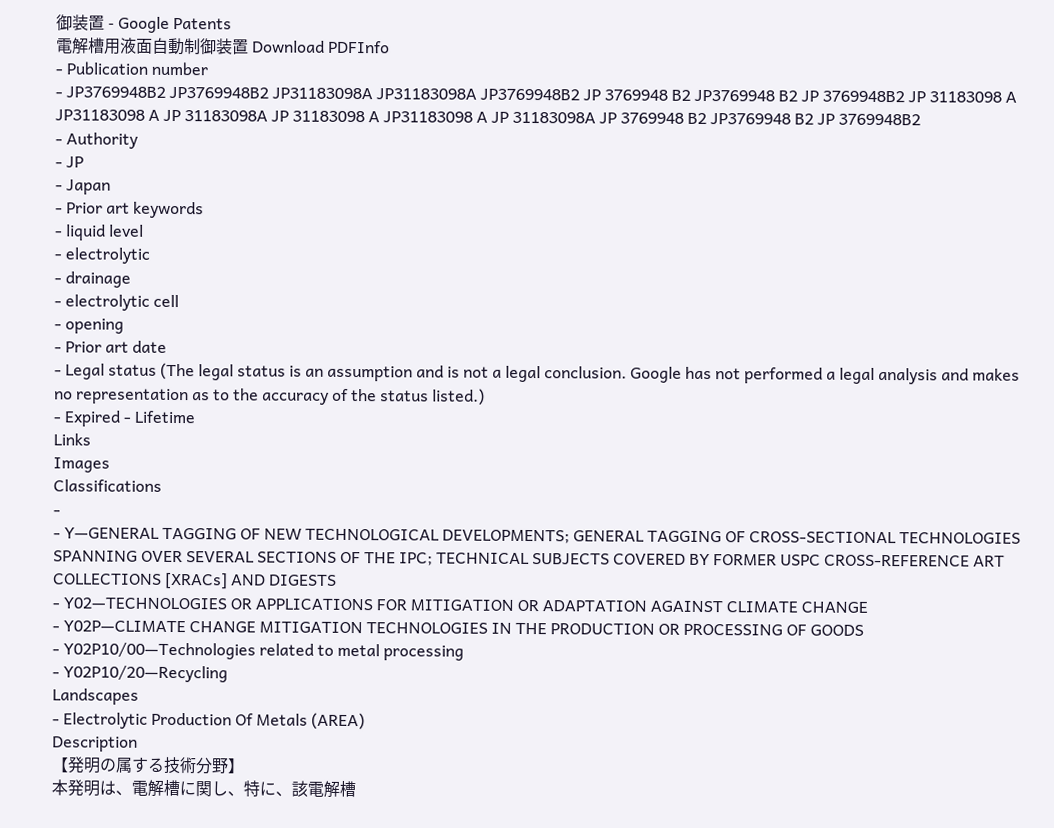御装置 - Google Patents
電解槽用液面自動制御装置 Download PDFInfo
- Publication number
- JP3769948B2 JP3769948B2 JP31183098A JP31183098A JP3769948B2 JP 3769948 B2 JP3769948 B2 JP 3769948B2 JP 31183098 A JP31183098 A JP 31183098A JP 31183098 A JP31183098 A JP 31183098A JP 3769948 B2 JP3769948 B2 JP 3769948B2
- Authority
- JP
- Japan
- Prior art keywords
- liquid level
- electrolytic
- drainage
- electrolytic cell
- opening
- Prior art date
- Legal status (The legal status is an assumption and is not a legal conclusion. Google has not performed a legal analysis and makes no representation as to the accuracy of the status listed.)
- Expired - Lifetime
Links
Images
Classifications
-
- Y—GENERAL TAGGING OF NEW TECHNOLOGICAL DEVELOPMENTS; GENERAL TAGGING OF CROSS-SECTIONAL TECHNOLOGIES SPANNING OVER SEVERAL SECTIONS OF THE IPC; TECHNICAL SUBJECTS COVERED BY FORMER USPC CROSS-REFERENCE ART COLLECTIONS [XRACs] AND DIGESTS
- Y02—TECHNOLOGIES OR APPLICATIONS FOR MITIGATION OR ADAPTATION AGAINST CLIMATE CHANGE
- Y02P—CLIMATE CHANGE MITIGATION TECHNOLOGIES IN THE PRODUCTION OR PROCESSING OF GOODS
- Y02P10/00—Technologies related to metal processing
- Y02P10/20—Recycling
Landscapes
- Electrolytic Production Of Metals (AREA)
Description
【発明の属する技術分野】
本発明は、電解槽に関し、特に、該電解槽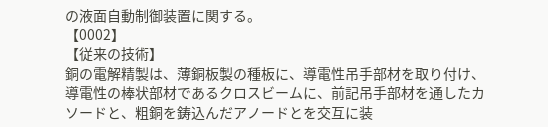の液面自動制御装置に関する。
【0002】
【従来の技術】
銅の電解精製は、薄銅板製の種板に、導電性吊手部材を取り付け、導電性の棒状部材であるクロスビームに、前記吊手部材を通したカソードと、粗銅を鋳込んだアノードとを交互に装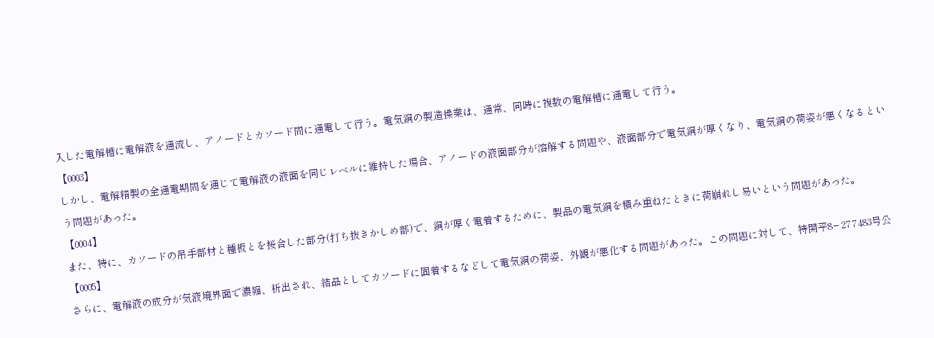入した電解槽に電解液を通流し、アノードとカソード間に通電して行う。電気銅の製造操業は、通常、同時に複数の電解槽に通電して行う。
【0003】
しかし、電解精製の全通電期間を通じて電解液の液面を同じレベルに維持した場合、アノードの液面部分が溶解する問題や、液面部分で電気銅が厚くなり、電気銅の荷姿が悪くなるという問題があった。
【0004】
また、特に、カソードの吊手部材と種板とを接合した部分(打ち抜きかしめ部)で、銅が厚く電着するために、製品の電気銅を積み重ねたときに荷崩れし易いという問題があった。
【0005】
さらに、電解液の成分が気液境界面で濃縮、析出され、結晶としてカソードに固着するなどして電気銅の荷姿、外観が悪化する問題があった。この問題に対して、特開平8−277483号公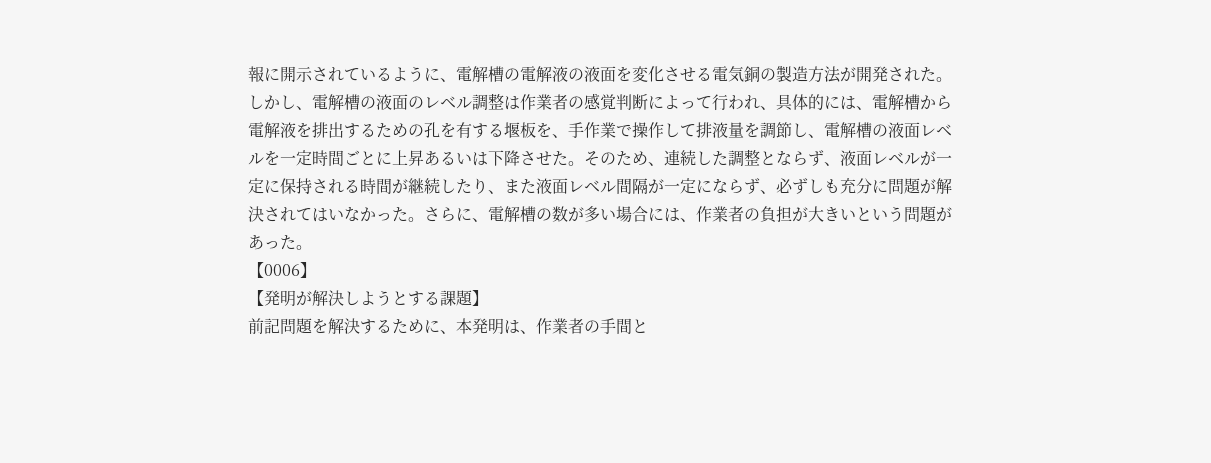報に開示されているように、電解槽の電解液の液面を変化させる電気銅の製造方法が開発された。しかし、電解槽の液面のレベル調整は作業者の感覚判断によって行われ、具体的には、電解槽から電解液を排出するための孔を有する堰板を、手作業で操作して排液量を調節し、電解槽の液面レベルを一定時間ごとに上昇あるいは下降させた。そのため、連続した調整とならず、液面レベルが一定に保持される時間が継続したり、また液面レベル間隔が一定にならず、必ずしも充分に問題が解決されてはいなかった。さらに、電解槽の数が多い場合には、作業者の負担が大きいという問題があった。
【0006】
【発明が解決しようとする課題】
前記問題を解決するために、本発明は、作業者の手間と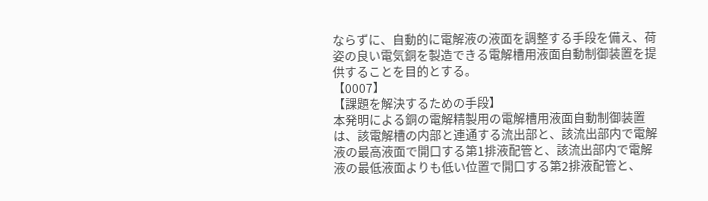ならずに、自動的に電解液の液面を調整する手段を備え、荷姿の良い電気銅を製造できる電解槽用液面自動制御装置を提供することを目的とする。
【0007】
【課題を解決するための手段】
本発明による銅の電解精製用の電解槽用液面自動制御装置は、該電解槽の内部と連通する流出部と、該流出部内で電解液の最高液面で開口する第1排液配管と、該流出部内で電解液の最低液面よりも低い位置で開口する第2排液配管と、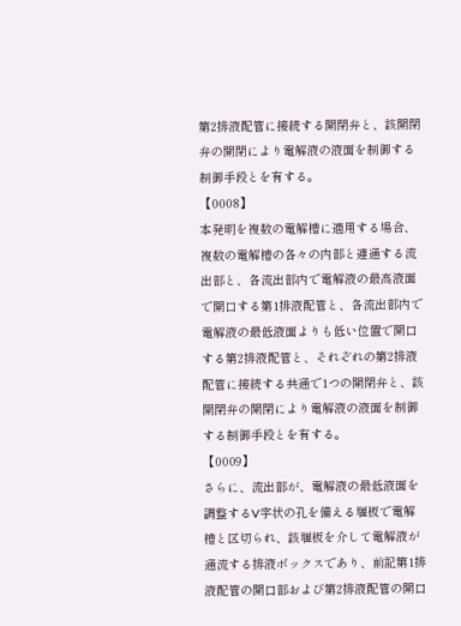第2排液配管に接続する開閉弁と、該開閉弁の開閉により電解液の液面を制御する制御手段とを有する。
【0008】
本発明を複数の電解槽に適用する場合、複数の電解槽の各々の内部と連通する流出部と、各流出部内で電解液の最高液面で開口する第1排液配管と、各流出部内で電解液の最低液面よりも低い位置で開口する第2排液配管と、それぞれの第2排液配管に接続する共通で1つの開閉弁と、該開閉弁の開閉により電解液の液面を制御する制御手段とを有する。
【0009】
さらに、流出部が、電解液の最低液面を調整するV字状の孔を備える堰板で電解槽と区切られ、該堰板を介して電解液が通流する排液ボックスであり、前記第1排液配管の開口部および第2排液配管の開口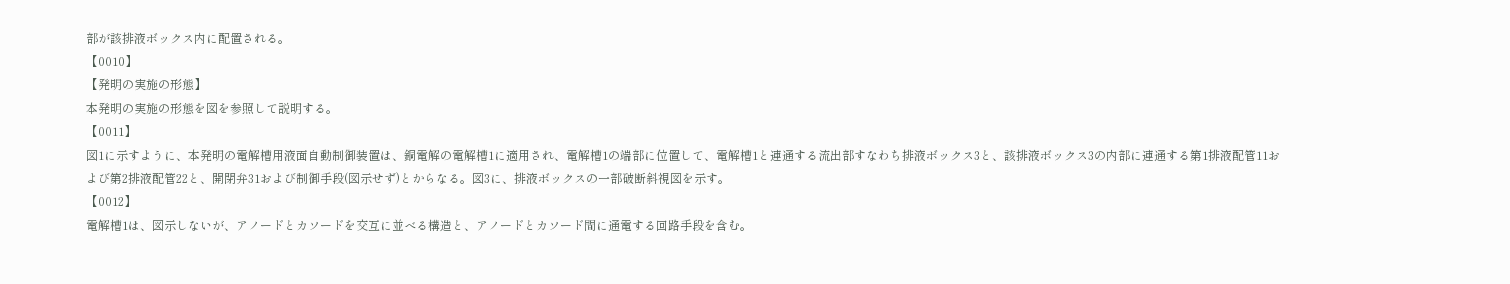部が該排液ボックス内に配置される。
【0010】
【発明の実施の形態】
本発明の実施の形態を図を参照して説明する。
【0011】
図1に示すように、本発明の電解槽用液面自動制御装置は、銅電解の電解槽1に適用され、電解槽1の端部に位置して、電解槽1と連通する流出部すなわち排液ボックス3と、該排液ボックス3の内部に連通する第1排液配管11および第2排液配管22と、開閉弁31および制御手段(図示せず)とからなる。図3に、排液ボックスの一部破断斜視図を示す。
【0012】
電解槽1は、図示しないが、アノードとカソードを交互に並べる構造と、アノードとカソード間に通電する回路手段を含む。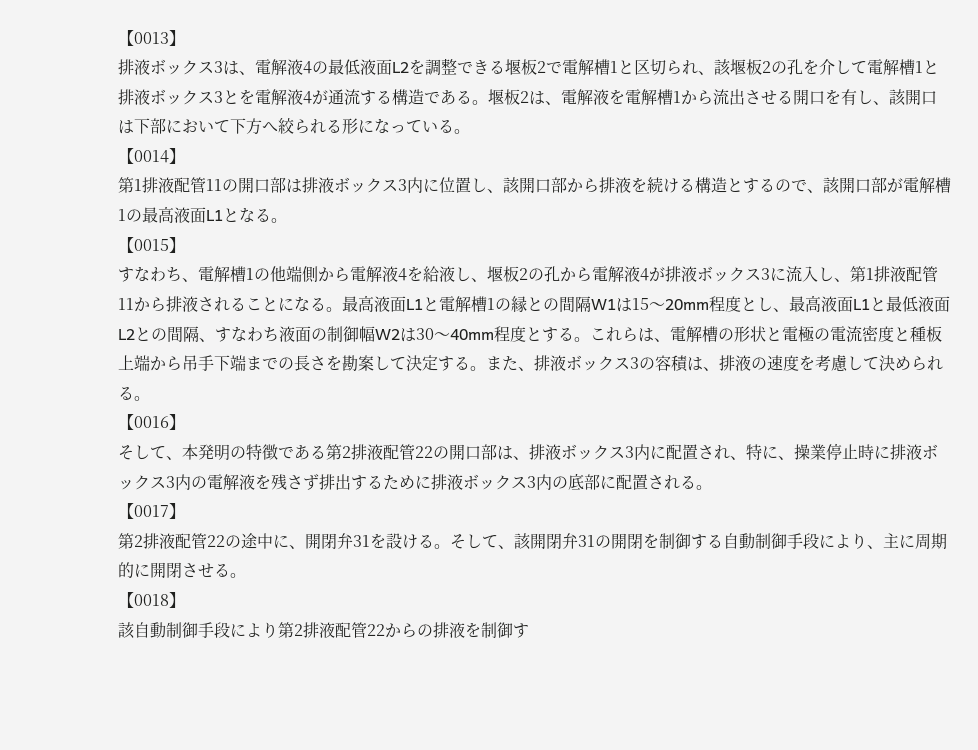【0013】
排液ボックス3は、電解液4の最低液面L2を調整できる堰板2で電解槽1と区切られ、該堰板2の孔を介して電解槽1と排液ボックス3とを電解液4が通流する構造である。堰板2は、電解液を電解槽1から流出させる開口を有し、該開口は下部において下方へ絞られる形になっている。
【0014】
第1排液配管11の開口部は排液ボックス3内に位置し、該開口部から排液を続ける構造とするので、該開口部が電解槽1の最高液面L1となる。
【0015】
すなわち、電解槽1の他端側から電解液4を給液し、堰板2の孔から電解液4が排液ボックス3に流入し、第1排液配管11から排液されることになる。最高液面L1と電解槽1の縁との間隔W1は15〜20mm程度とし、最高液面L1と最低液面L2との間隔、すなわち液面の制御幅W2は30〜40mm程度とする。これらは、電解槽の形状と電極の電流密度と種板上端から吊手下端までの長さを勘案して決定する。また、排液ボックス3の容積は、排液の速度を考慮して決められる。
【0016】
そして、本発明の特徴である第2排液配管22の開口部は、排液ボックス3内に配置され、特に、操業停止時に排液ボックス3内の電解液を残さず排出するために排液ボックス3内の底部に配置される。
【0017】
第2排液配管22の途中に、開閉弁31を設ける。そして、該開閉弁31の開閉を制御する自動制御手段により、主に周期的に開閉させる。
【0018】
該自動制御手段により第2排液配管22からの排液を制御す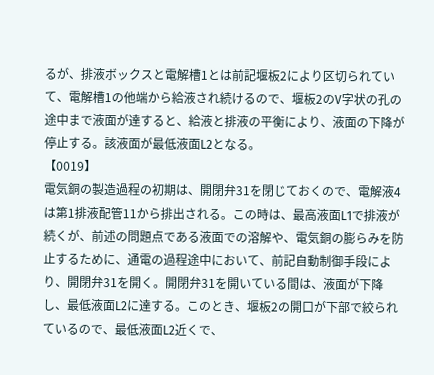るが、排液ボックスと電解槽1とは前記堰板2により区切られていて、電解槽1の他端から給液され続けるので、堰板2のV字状の孔の途中まで液面が達すると、給液と排液の平衡により、液面の下降が停止する。該液面が最低液面L2となる。
【0019】
電気銅の製造過程の初期は、開閉弁31を閉じておくので、電解液4は第1排液配管11から排出される。この時は、最高液面L1で排液が続くが、前述の問題点である液面での溶解や、電気銅の膨らみを防止するために、通電の過程途中において、前記自動制御手段により、開閉弁31を開く。開閉弁31を開いている間は、液面が下降し、最低液面L2に達する。このとき、堰板2の開口が下部で絞られているので、最低液面L2近くで、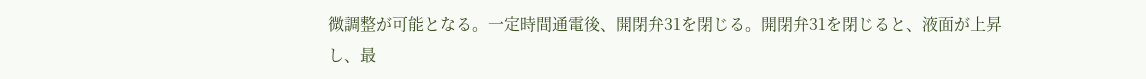微調整が可能となる。一定時間通電後、開閉弁31を閉じる。開閉弁31を閉じると、液面が上昇し、最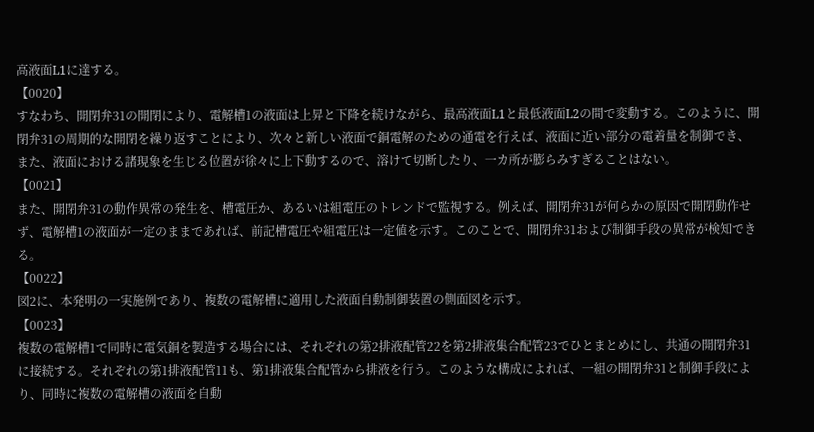高液面L1に達する。
【0020】
すなわち、開閉弁31の開閉により、電解槽1の液面は上昇と下降を続けながら、最高液面L1と最低液面L2の間で変動する。このように、開閉弁31の周期的な開閉を繰り返すことにより、次々と新しい液面で銅電解のための通電を行えば、液面に近い部分の電着量を制御でき、また、液面における諸現象を生じる位置が徐々に上下動するので、溶けて切断したり、一カ所が膨らみすぎることはない。
【0021】
また、開閉弁31の動作異常の発生を、槽電圧か、あるいは組電圧のトレンドで監視する。例えば、開閉弁31が何らかの原因で開閉動作せず、電解槽1の液面が一定のままであれば、前記槽電圧や組電圧は一定値を示す。このことで、開閉弁31および制御手段の異常が検知できる。
【0022】
図2に、本発明の一実施例であり、複数の電解槽に適用した液面自動制御装置の側面図を示す。
【0023】
複数の電解槽1で同時に電気銅を製造する場合には、それぞれの第2排液配管22を第2排液集合配管23でひとまとめにし、共通の開閉弁31に接続する。それぞれの第1排液配管11も、第1排液集合配管から排液を行う。このような構成によれば、一組の開閉弁31と制御手段により、同時に複数の電解槽の液面を自動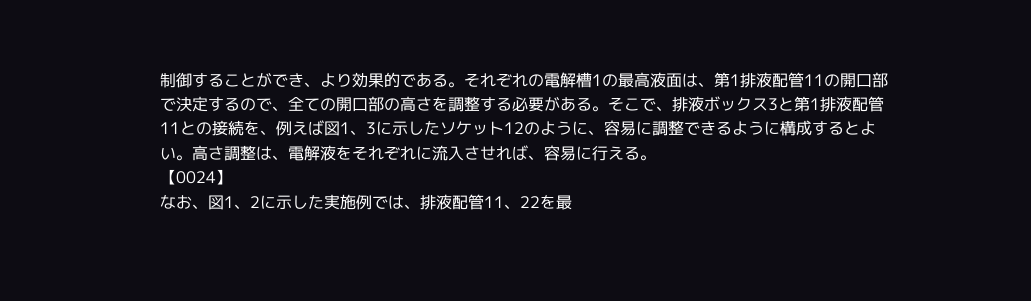制御することができ、より効果的である。それぞれの電解槽1の最高液面は、第1排液配管11の開口部で決定するので、全ての開口部の高さを調整する必要がある。そこで、排液ボックス3と第1排液配管11との接続を、例えば図1、3に示したソケット12のように、容易に調整できるように構成するとよい。高さ調整は、電解液をそれぞれに流入させれば、容易に行える。
【0024】
なお、図1、2に示した実施例では、排液配管11、22を最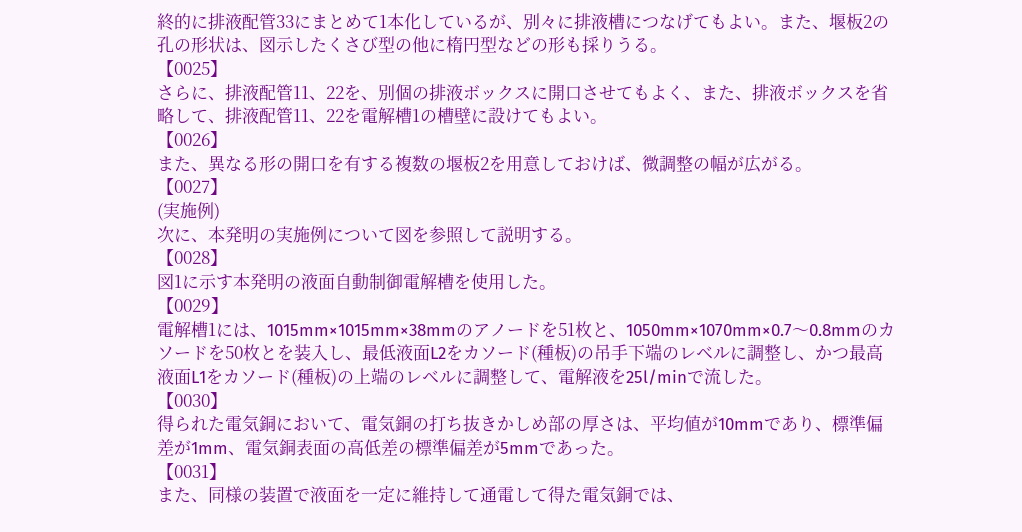終的に排液配管33にまとめて1本化しているが、別々に排液槽につなげてもよい。また、堰板2の孔の形状は、図示したくさび型の他に楕円型などの形も採りうる。
【0025】
さらに、排液配管11、22を、別個の排液ボックスに開口させてもよく、また、排液ボックスを省略して、排液配管11、22を電解槽1の槽壁に設けてもよい。
【0026】
また、異なる形の開口を有する複数の堰板2を用意しておけば、微調整の幅が広がる。
【0027】
(実施例)
次に、本発明の実施例について図を参照して説明する。
【0028】
図1に示す本発明の液面自動制御電解槽を使用した。
【0029】
電解槽1には、1015mm×1015mm×38mmのアノードを51枚と、1050mm×1070mm×0.7〜0.8mmのカソードを50枚とを装入し、最低液面L2をカソード(種板)の吊手下端のレベルに調整し、かつ最高液面L1をカソード(種板)の上端のレベルに調整して、電解液を25l/minで流した。
【0030】
得られた電気銅において、電気銅の打ち抜きかしめ部の厚さは、平均値が10mmであり、標準偏差が1mm、電気銅表面の高低差の標準偏差が5mmであった。
【0031】
また、同様の装置で液面を一定に維持して通電して得た電気銅では、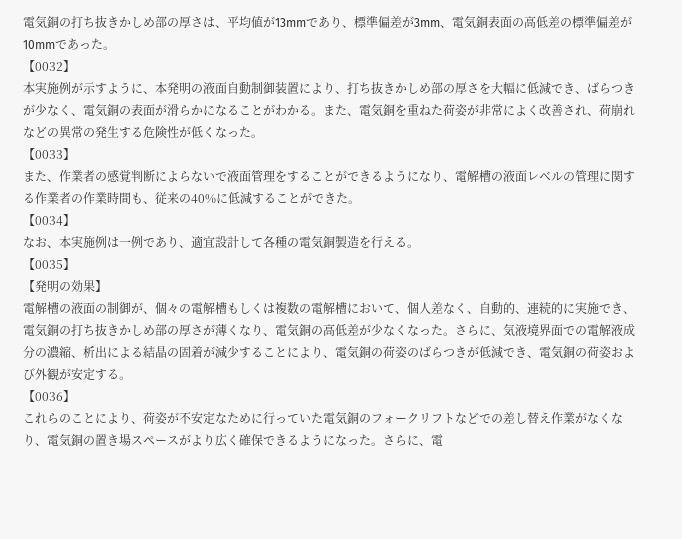電気銅の打ち抜きかしめ部の厚さは、平均値が13mmであり、標準偏差が3mm、電気銅表面の高低差の標準偏差が10mmであった。
【0032】
本実施例が示すように、本発明の液面自動制御装置により、打ち抜きかしめ部の厚さを大幅に低減でき、ばらつきが少なく、電気銅の表面が滑らかになることがわかる。また、電気銅を重ねた荷姿が非常によく改善され、荷崩れなどの異常の発生する危険性が低くなった。
【0033】
また、作業者の感覚判断によらないで液面管理をすることができるようになり、電解槽の液面レベルの管理に関する作業者の作業時間も、従来の40%に低減することができた。
【0034】
なお、本実施例は一例であり、適宜設計して各種の電気銅製造を行える。
【0035】
【発明の効果】
電解槽の液面の制御が、個々の電解槽もしくは複数の電解槽において、個人差なく、自動的、連続的に実施でき、電気銅の打ち抜きかしめ部の厚さが薄くなり、電気銅の高低差が少なくなった。さらに、気液境界面での電解液成分の濃縮、析出による結晶の固着が減少することにより、電気銅の荷姿のばらつきが低減でき、電気銅の荷姿および外観が安定する。
【0036】
これらのことにより、荷姿が不安定なために行っていた電気銅のフォークリフトなどでの差し替え作業がなくなり、電気銅の置き場スペースがより広く確保できるようになった。さらに、電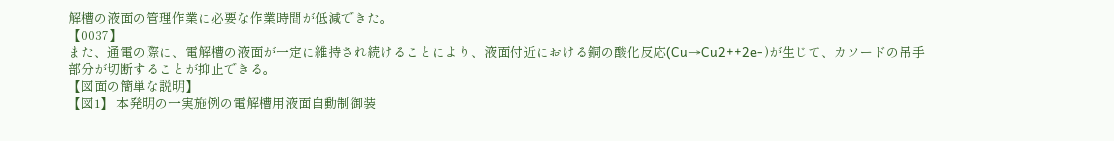解槽の液面の管理作業に必要な作業時間が低減できた。
【0037】
また、通電の際に、電解槽の液面が一定に維持され続けることにより、液面付近における銅の酸化反応(Cu→Cu2++2e- )が生じて、カソードの吊手部分が切断することが抑止できる。
【図面の簡単な説明】
【図1】 本発明の一実施例の電解槽用液面自動制御装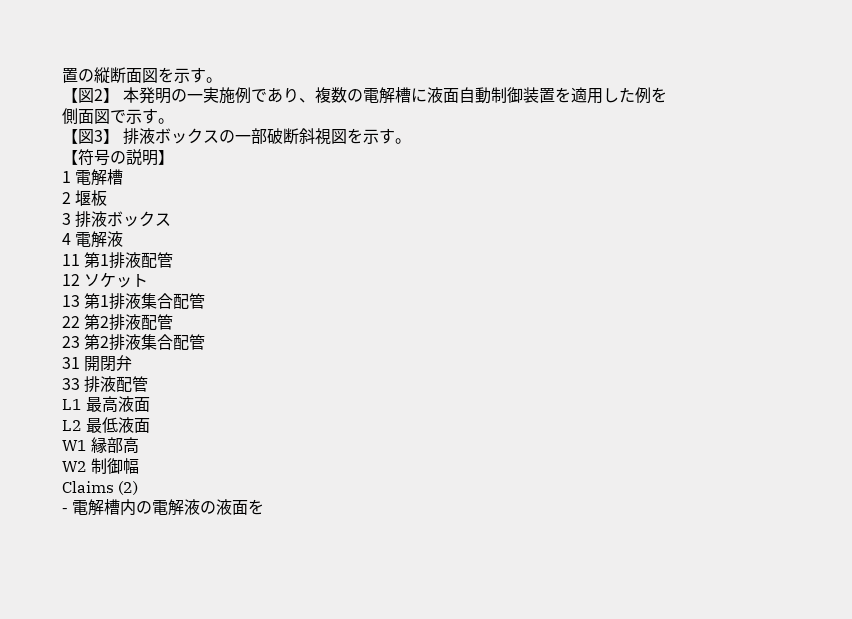置の縦断面図を示す。
【図2】 本発明の一実施例であり、複数の電解槽に液面自動制御装置を適用した例を側面図で示す。
【図3】 排液ボックスの一部破断斜視図を示す。
【符号の説明】
1 電解槽
2 堰板
3 排液ボックス
4 電解液
11 第1排液配管
12 ソケット
13 第1排液集合配管
22 第2排液配管
23 第2排液集合配管
31 開閉弁
33 排液配管
L1 最高液面
L2 最低液面
W1 縁部高
W2 制御幅
Claims (2)
- 電解槽内の電解液の液面を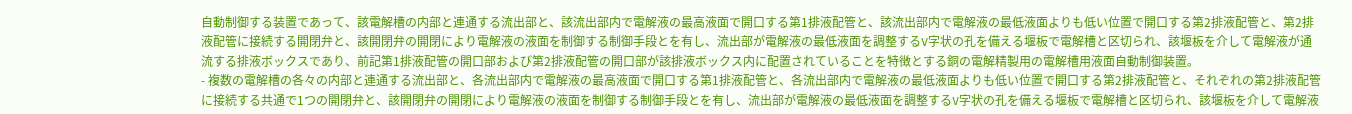自動制御する装置であって、該電解槽の内部と連通する流出部と、該流出部内で電解液の最高液面で開口する第1排液配管と、該流出部内で電解液の最低液面よりも低い位置で開口する第2排液配管と、第2排液配管に接続する開閉弁と、該開閉弁の開閉により電解液の液面を制御する制御手段とを有し、流出部が電解液の最低液面を調整するV字状の孔を備える堰板で電解槽と区切られ、該堰板を介して電解液が通流する排液ボックスであり、前記第1排液配管の開口部および第2排液配管の開口部が該排液ボックス内に配置されていることを特徴とする銅の電解精製用の電解槽用液面自動制御装置。
- 複数の電解槽の各々の内部と連通する流出部と、各流出部内で電解液の最高液面で開口する第1排液配管と、各流出部内で電解液の最低液面よりも低い位置で開口する第2排液配管と、それぞれの第2排液配管に接続する共通で1つの開閉弁と、該開閉弁の開閉により電解液の液面を制御する制御手段とを有し、流出部が電解液の最低液面を調整するV字状の孔を備える堰板で電解槽と区切られ、該堰板を介して電解液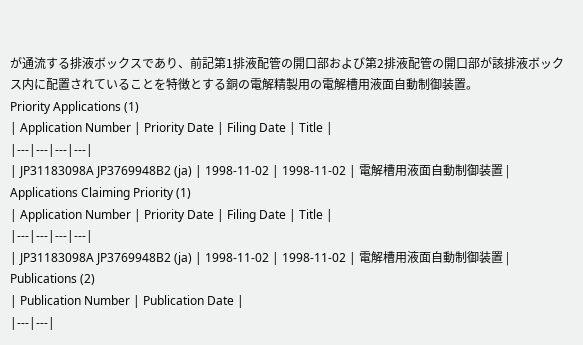が通流する排液ボックスであり、前記第1排液配管の開口部および第2排液配管の開口部が該排液ボックス内に配置されていることを特徴とする銅の電解精製用の電解槽用液面自動制御装置。
Priority Applications (1)
| Application Number | Priority Date | Filing Date | Title |
|---|---|---|---|
| JP31183098A JP3769948B2 (ja) | 1998-11-02 | 1998-11-02 | 電解槽用液面自動制御装置 |
Applications Claiming Priority (1)
| Application Number | Priority Date | Filing Date | Title |
|---|---|---|---|
| JP31183098A JP3769948B2 (ja) | 1998-11-02 | 1998-11-02 | 電解槽用液面自動制御装置 |
Publications (2)
| Publication Number | Publication Date |
|---|---|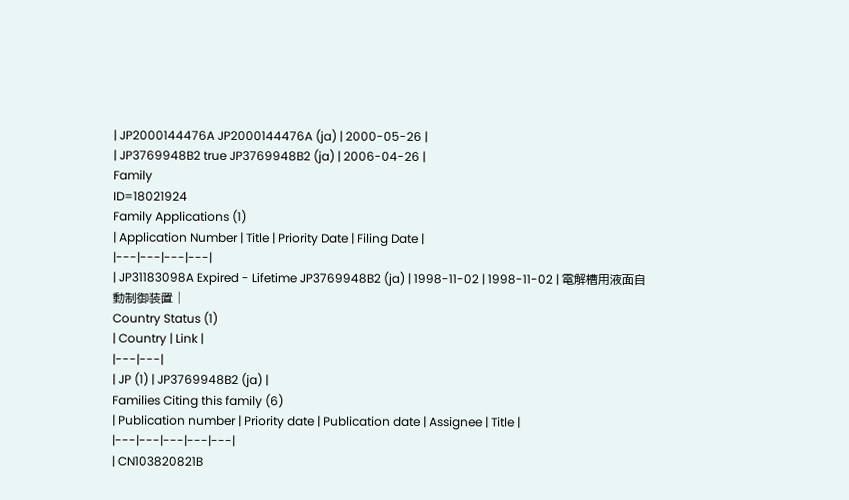| JP2000144476A JP2000144476A (ja) | 2000-05-26 |
| JP3769948B2 true JP3769948B2 (ja) | 2006-04-26 |
Family
ID=18021924
Family Applications (1)
| Application Number | Title | Priority Date | Filing Date |
|---|---|---|---|
| JP31183098A Expired - Lifetime JP3769948B2 (ja) | 1998-11-02 | 1998-11-02 | 電解槽用液面自動制御装置 |
Country Status (1)
| Country | Link |
|---|---|
| JP (1) | JP3769948B2 (ja) |
Families Citing this family (6)
| Publication number | Priority date | Publication date | Assignee | Title |
|---|---|---|---|---|
| CN103820821B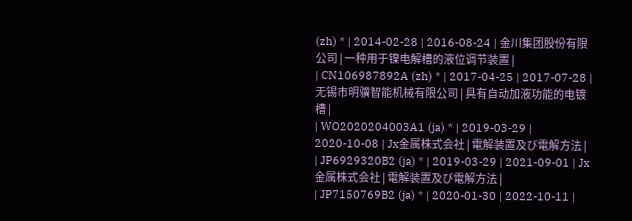(zh) * | 2014-02-28 | 2016-08-24 | 金川集团股份有限公司 | 一种用于镍电解槽的液位调节装置 |
| CN106987892A (zh) * | 2017-04-25 | 2017-07-28 | 无锡市明骥智能机械有限公司 | 具有自动加液功能的电镀槽 |
| WO2020204003A1 (ja) * | 2019-03-29 | 2020-10-08 | Jx金属株式会社 | 電解装置及び電解方法 |
| JP6929320B2 (ja) * | 2019-03-29 | 2021-09-01 | Jx金属株式会社 | 電解装置及び電解方法 |
| JP7150769B2 (ja) * | 2020-01-30 | 2022-10-11 |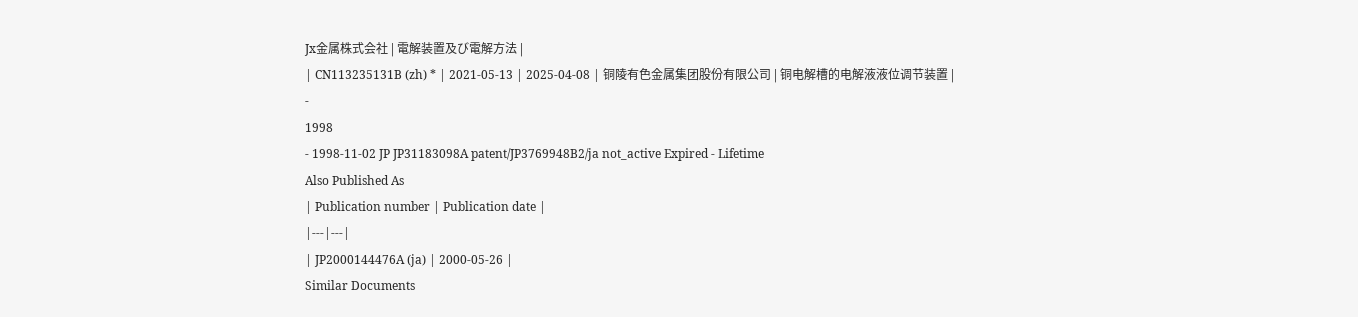Jx金属株式会社 | 電解装置及び電解方法 |
| CN113235131B (zh) * | 2021-05-13 | 2025-04-08 | 铜陵有色金属集团股份有限公司 | 铜电解槽的电解液液位调节装置 |
-
1998
- 1998-11-02 JP JP31183098A patent/JP3769948B2/ja not_active Expired - Lifetime
Also Published As
| Publication number | Publication date |
|---|---|
| JP2000144476A (ja) | 2000-05-26 |
Similar Documents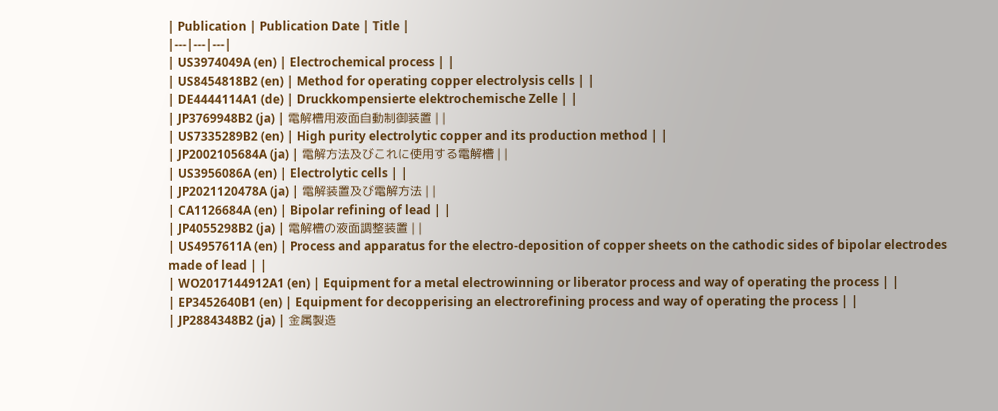| Publication | Publication Date | Title |
|---|---|---|
| US3974049A (en) | Electrochemical process | |
| US8454818B2 (en) | Method for operating copper electrolysis cells | |
| DE4444114A1 (de) | Druckkompensierte elektrochemische Zelle | |
| JP3769948B2 (ja) | 電解槽用液面自動制御装置 | |
| US7335289B2 (en) | High purity electrolytic copper and its production method | |
| JP2002105684A (ja) | 電解方法及びこれに使用する電解槽 | |
| US3956086A (en) | Electrolytic cells | |
| JP2021120478A (ja) | 電解装置及び電解方法 | |
| CA1126684A (en) | Bipolar refining of lead | |
| JP4055298B2 (ja) | 電解槽の液面調整装置 | |
| US4957611A (en) | Process and apparatus for the electro-deposition of copper sheets on the cathodic sides of bipolar electrodes made of lead | |
| WO2017144912A1 (en) | Equipment for a metal electrowinning or liberator process and way of operating the process | |
| EP3452640B1 (en) | Equipment for decopperising an electrorefining process and way of operating the process | |
| JP2884348B2 (ja) | 金属製造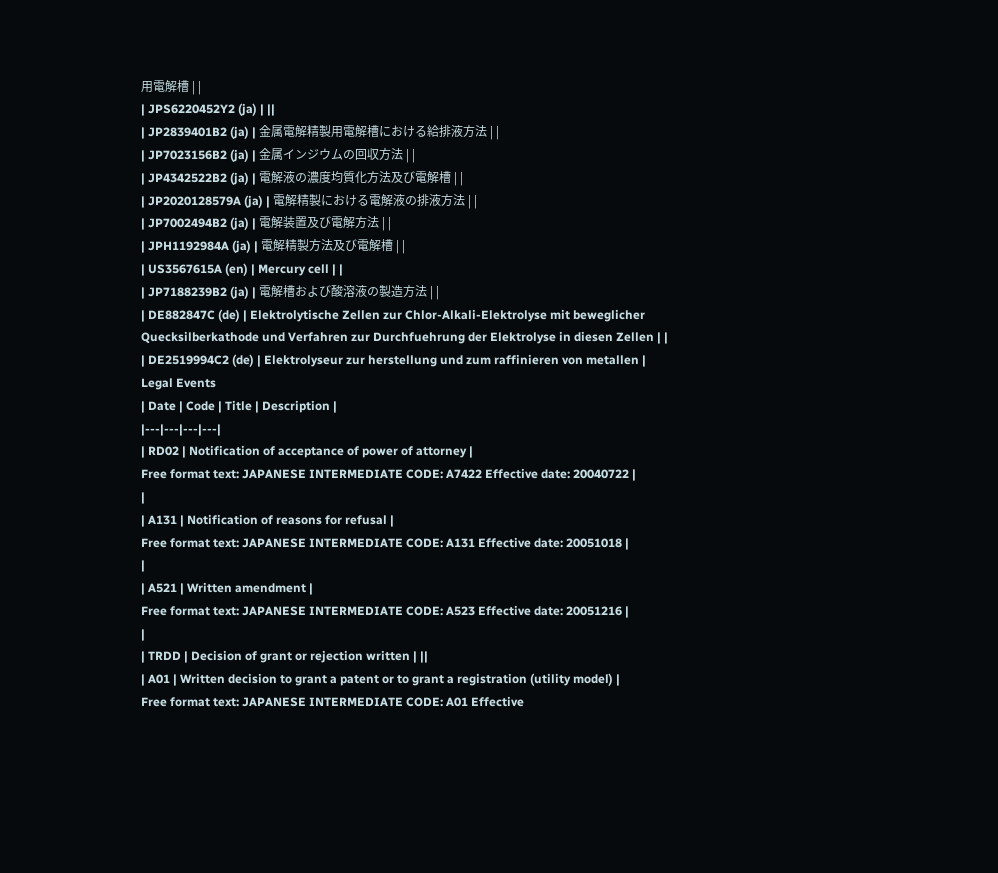用電解槽 | |
| JPS6220452Y2 (ja) | ||
| JP2839401B2 (ja) | 金属電解精製用電解槽における給排液方法 | |
| JP7023156B2 (ja) | 金属インジウムの回収方法 | |
| JP4342522B2 (ja) | 電解液の濃度均質化方法及び電解槽 | |
| JP2020128579A (ja) | 電解精製における電解液の排液方法 | |
| JP7002494B2 (ja) | 電解装置及び電解方法 | |
| JPH1192984A (ja) | 電解精製方法及び電解槽 | |
| US3567615A (en) | Mercury cell | |
| JP7188239B2 (ja) | 電解槽および酸溶液の製造方法 | |
| DE882847C (de) | Elektrolytische Zellen zur Chlor-Alkali-Elektrolyse mit beweglicher Quecksilberkathode und Verfahren zur Durchfuehrung der Elektrolyse in diesen Zellen | |
| DE2519994C2 (de) | Elektrolyseur zur herstellung und zum raffinieren von metallen |
Legal Events
| Date | Code | Title | Description |
|---|---|---|---|
| RD02 | Notification of acceptance of power of attorney |
Free format text: JAPANESE INTERMEDIATE CODE: A7422 Effective date: 20040722 |
|
| A131 | Notification of reasons for refusal |
Free format text: JAPANESE INTERMEDIATE CODE: A131 Effective date: 20051018 |
|
| A521 | Written amendment |
Free format text: JAPANESE INTERMEDIATE CODE: A523 Effective date: 20051216 |
|
| TRDD | Decision of grant or rejection written | ||
| A01 | Written decision to grant a patent or to grant a registration (utility model) |
Free format text: JAPANESE INTERMEDIATE CODE: A01 Effective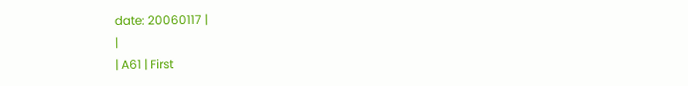date: 20060117 |
|
| A61 | First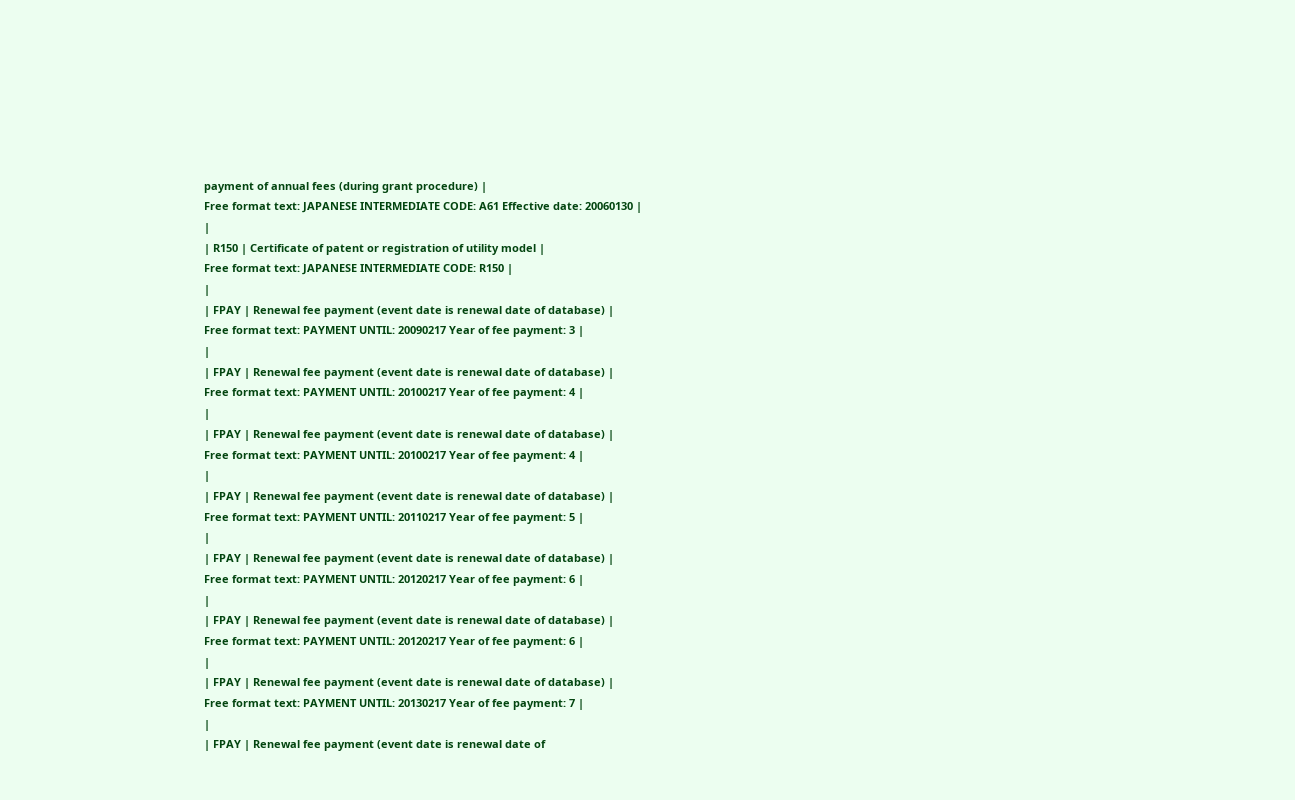payment of annual fees (during grant procedure) |
Free format text: JAPANESE INTERMEDIATE CODE: A61 Effective date: 20060130 |
|
| R150 | Certificate of patent or registration of utility model |
Free format text: JAPANESE INTERMEDIATE CODE: R150 |
|
| FPAY | Renewal fee payment (event date is renewal date of database) |
Free format text: PAYMENT UNTIL: 20090217 Year of fee payment: 3 |
|
| FPAY | Renewal fee payment (event date is renewal date of database) |
Free format text: PAYMENT UNTIL: 20100217 Year of fee payment: 4 |
|
| FPAY | Renewal fee payment (event date is renewal date of database) |
Free format text: PAYMENT UNTIL: 20100217 Year of fee payment: 4 |
|
| FPAY | Renewal fee payment (event date is renewal date of database) |
Free format text: PAYMENT UNTIL: 20110217 Year of fee payment: 5 |
|
| FPAY | Renewal fee payment (event date is renewal date of database) |
Free format text: PAYMENT UNTIL: 20120217 Year of fee payment: 6 |
|
| FPAY | Renewal fee payment (event date is renewal date of database) |
Free format text: PAYMENT UNTIL: 20120217 Year of fee payment: 6 |
|
| FPAY | Renewal fee payment (event date is renewal date of database) |
Free format text: PAYMENT UNTIL: 20130217 Year of fee payment: 7 |
|
| FPAY | Renewal fee payment (event date is renewal date of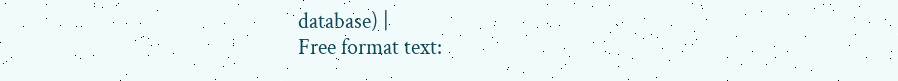database) |
Free format text: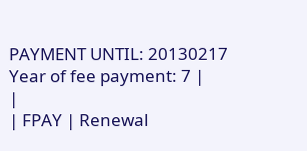PAYMENT UNTIL: 20130217 Year of fee payment: 7 |
|
| FPAY | Renewal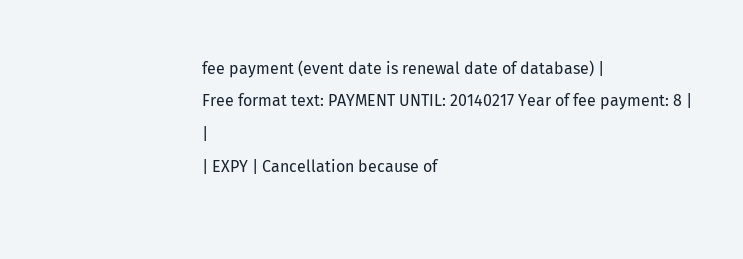fee payment (event date is renewal date of database) |
Free format text: PAYMENT UNTIL: 20140217 Year of fee payment: 8 |
|
| EXPY | Cancellation because of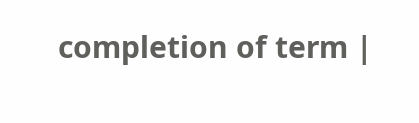completion of term |